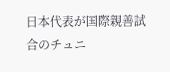日本代表が国際親善試合のチュニ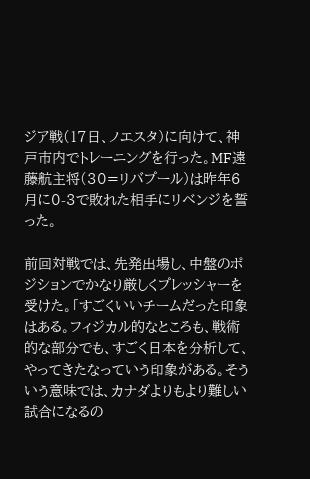ジア戦(17日、ノエスタ)に向けて、神戸市内でトレーニングを行った。MF遠藤航主将(30=リバプール)は昨年6月に0-3で敗れた相手にリベンジを誓った。

前回対戦では、先発出場し、中盤のポジションでかなり厳しくプレッシャーを受けた。「すごくいいチームだった印象はある。フィジカル的なところも、戦術的な部分でも、すごく日本を分析して、やってきたなっていう印象がある。そういう意味では、カナダよりもより難しい試合になるの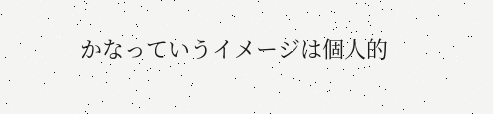かなっていうイメージは個人的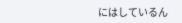にはしているん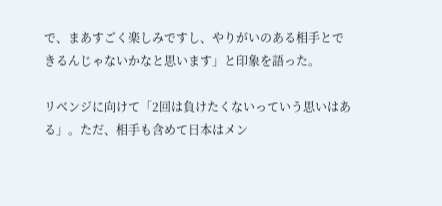で、まあすごく楽しみですし、やりがいのある相手とできるんじゃないかなと思います」と印象を語った。

リベンジに向けて「2回は負けたくないっていう思いはある」。ただ、相手も含めて日本はメン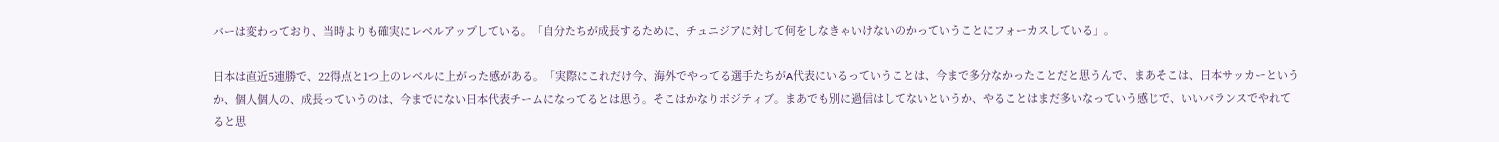バーは変わっており、当時よりも確実にレベルアップしている。「自分たちが成長するために、チュニジアに対して何をしなきゃいけないのかっていうことにフォーカスしている」。

日本は直近5連勝で、22得点と1つ上のレベルに上がった感がある。「実際にこれだけ今、海外でやってる選手たちがA代表にいるっていうことは、今まで多分なかったことだと思うんで、まあそこは、日本サッカーというか、個人個人の、成長っていうのは、今までにない日本代表チームになってるとは思う。そこはかなりポジティブ。まあでも別に過信はしてないというか、やることはまだ多いなっていう感じで、いいバランスでやれてると思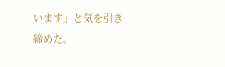います」と気を引き締めた。